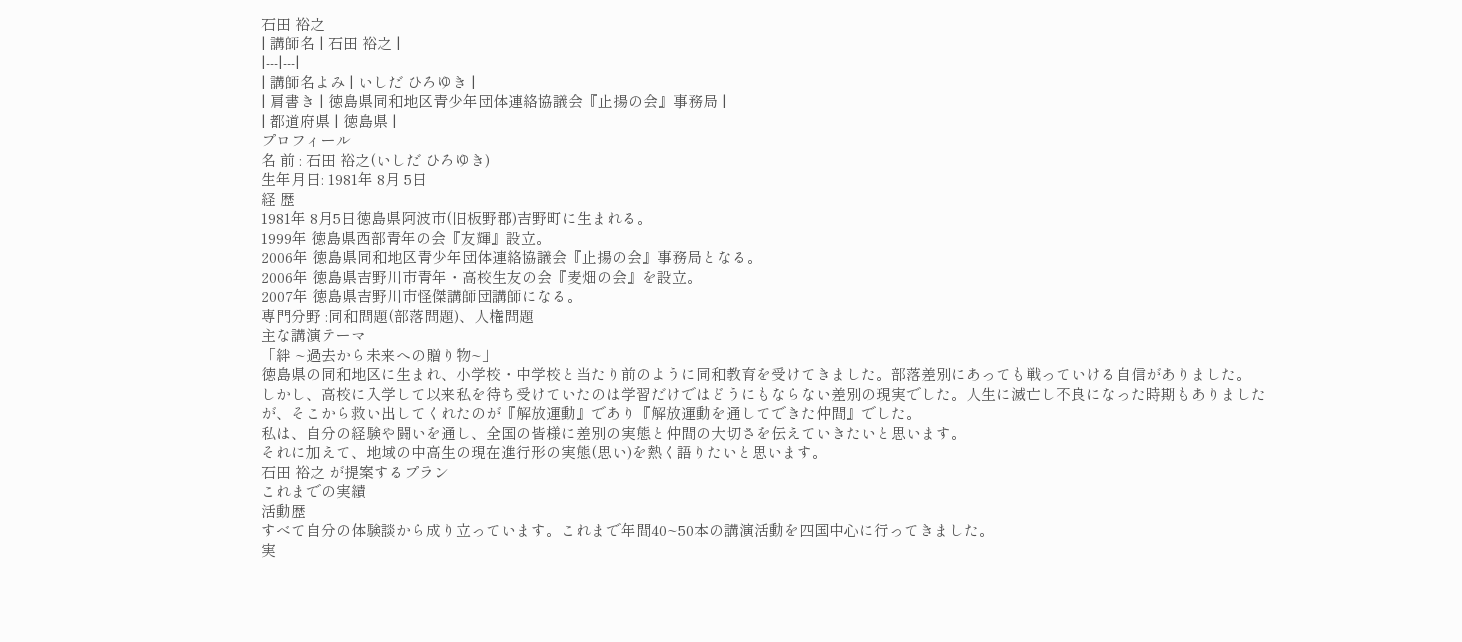石田 裕之
| 講師名 | 石田 裕之 |
|---|---|
| 講師名よみ | いしだ ひろゆき |
| 肩書き | 徳島県同和地区青少年団体連絡協議会『止揚の会』事務局 |
| 都道府県 | 徳島県 |
プロフィール
名 前 : 石田 裕之(いしだ ひろゆき)
生年月日: 1981年 8月 5日
経 歴
1981年 8月5日徳島県阿波市(旧板野郡)吉野町に生まれる。
1999年 徳島県西部青年の会『友輝』設立。
2006年 徳島県同和地区青少年団体連絡協議会『止揚の会』事務局となる。
2006年 徳島県吉野川市青年・高校生友の会『麦畑の会』を設立。
2007年 徳島県吉野川市怪傑講師団講師になる。
専門分野 :同和問題(部落問題)、人権問題
主な講演テーマ
「絆 ~過去から未来への贈り物~」
徳島県の同和地区に生まれ、小学校・中学校と当たり前のように同和教育を受けてきました。部落差別にあっても戦っていける自信がありました。
しかし、高校に入学して以来私を待ち受けていたのは学習だけではどうにもならない差別の現実でした。人生に滅亡し不良になった時期もありましたが、そこから救い出してくれたのが『解放運動』であり『解放運動を通してできた仲間』でした。
私は、自分の経験や闘いを通し、全国の皆様に差別の実態と仲間の大切さを伝えていきたいと思います。
それに加えて、地域の中高生の現在進行形の実態(思い)を熱く語りたいと思います。
石田 裕之 が提案するプラン
これまでの実績
活動歴
すべて自分の体験談から成り立っています。これまで年間40~50本の講演活動を四国中心に行ってきました。
実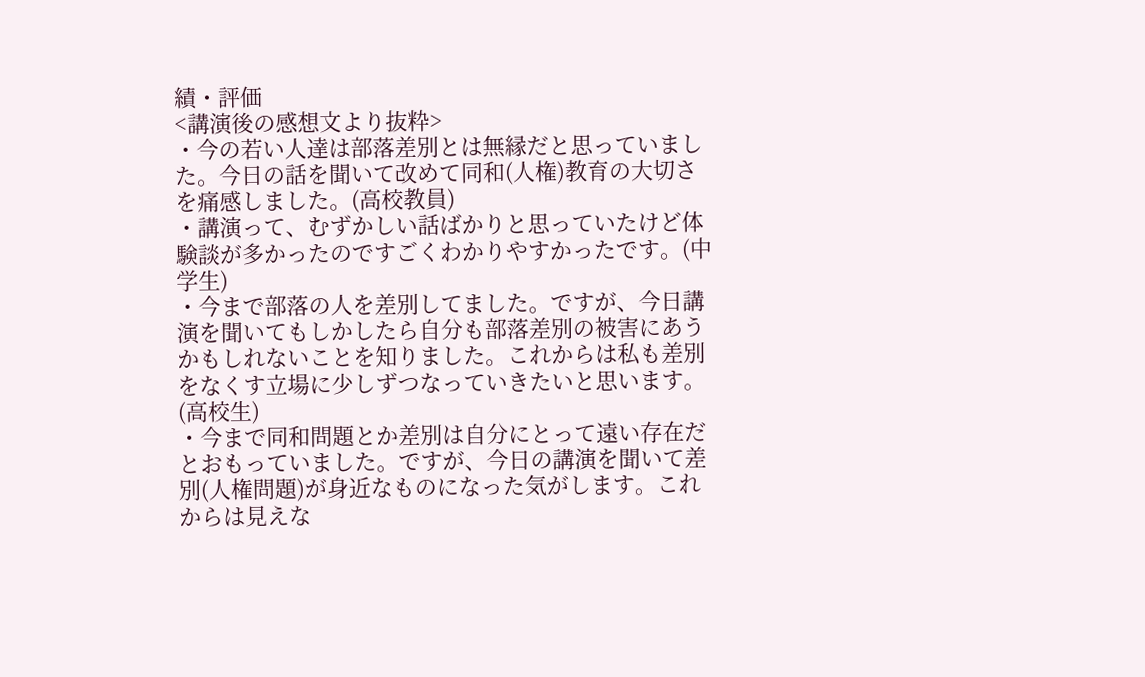績・評価
<講演後の感想文より抜粋>
・今の若い人達は部落差別とは無縁だと思っていました。今日の話を聞いて改めて同和(人権)教育の大切さを痛感しました。(高校教員)
・講演って、むずかしい話ばかりと思っていたけど体験談が多かったのですごくわかりやすかったです。(中学生)
・今まで部落の人を差別してました。ですが、今日講演を聞いてもしかしたら自分も部落差別の被害にあうかもしれないことを知りました。これからは私も差別をなくす立場に少しずつなっていきたいと思います。(高校生)
・今まで同和問題とか差別は自分にとって遠い存在だとおもっていました。ですが、今日の講演を聞いて差別(人権問題)が身近なものになった気がします。これからは見えな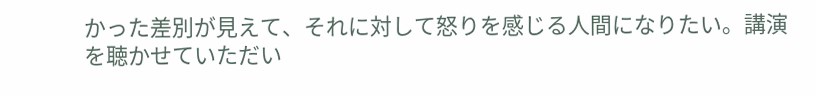かった差別が見えて、それに対して怒りを感じる人間になりたい。講演を聴かせていただい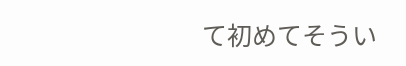て初めてそうい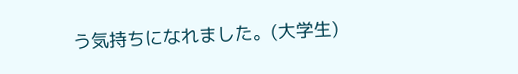う気持ちになれました。(大学生)